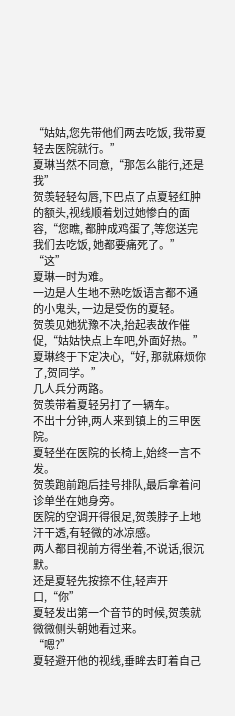“姑姑,您先带他们两去吃饭, 我带夏轻去医院就行。”
夏琳当然不同意,“那怎么能行,还是我”
贺羡轻轻勾唇,下巴点了点夏轻红肿的额头,视线顺着划过她惨白的面容,“您瞧, 都肿成鸡蛋了,等您送完我们去吃饭, 她都要痛死了。”
“这”
夏琳一时为难。
一边是人生地不熟吃饭语言都不通的小鬼头, 一边是受伤的夏轻。
贺羡见她犹豫不决,抬起表故作催促,“姑姑快点上车吧,外面好热。”
夏琳终于下定决心,“好, 那就麻烦你了,贺同学。”
几人兵分两路。
贺羡带着夏轻另打了一辆车。
不出十分钟,两人来到镇上的三甲医院。
夏轻坐在医院的长椅上,始终一言不发。
贺羡跑前跑后挂号排队,最后拿着问诊单坐在她身旁。
医院的空调开得很足,贺羡脖子上地汗干透,有轻微的冰凉感。
两人都目视前方得坐着,不说话,很沉默。
还是夏轻先按捺不住,轻声开口,“你”
夏轻发出第一个音节的时候,贺羡就微微侧头朝她看过来。
“嗯?”
夏轻避开他的视线,垂眸去盯着自己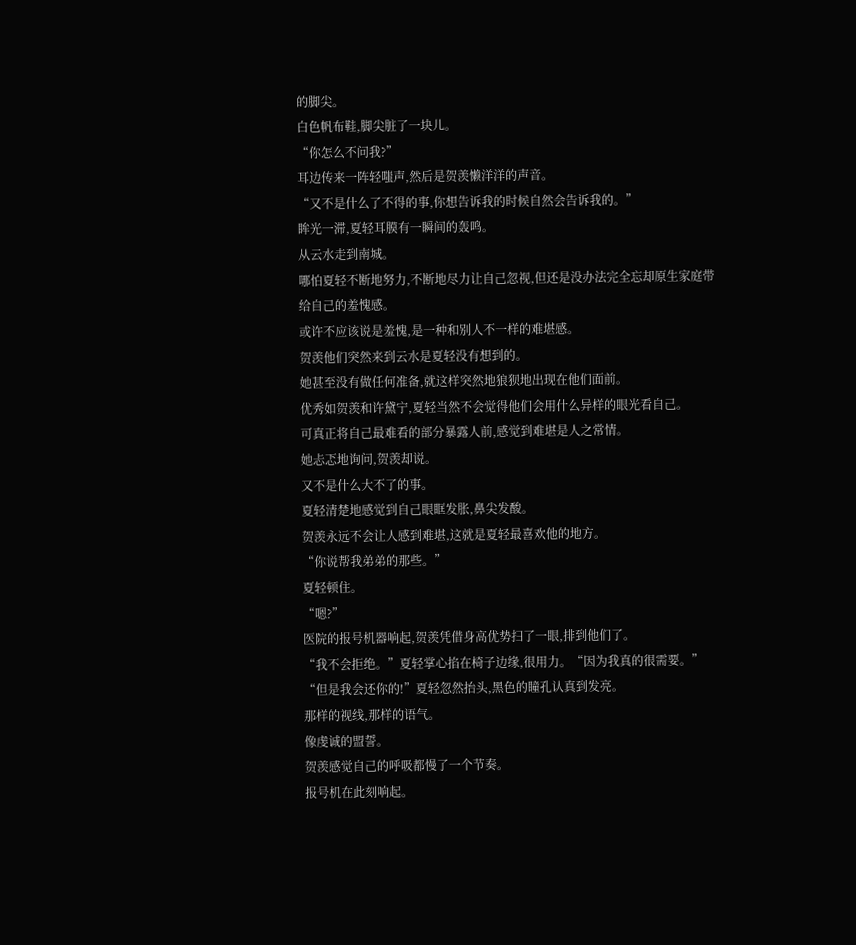的脚尖。
白色帆布鞋,脚尖脏了一块儿。
“你怎么不问我?”
耳边传来一阵轻嗤声,然后是贺羡懒洋洋的声音。
“又不是什么了不得的事,你想告诉我的时候自然会告诉我的。”
眸光一滞,夏轻耳膜有一瞬间的轰鸣。
从云水走到南城。
哪怕夏轻不断地努力,不断地尽力让自己忽视,但还是没办法完全忘却原生家庭带给自己的羞愧感。
或许不应该说是羞愧,是一种和别人不一样的难堪感。
贺羡他们突然来到云水是夏轻没有想到的。
她甚至没有做任何准备,就这样突然地狼狈地出现在他们面前。
优秀如贺羡和许黛宁,夏轻当然不会觉得他们会用什么异样的眼光看自己。
可真正将自己最难看的部分暴露人前,感觉到难堪是人之常情。
她忐忑地询问,贺羡却说。
又不是什么大不了的事。
夏轻清楚地感觉到自己眼眶发胀,鼻尖发酸。
贺羡永远不会让人感到难堪,这就是夏轻最喜欢他的地方。
“你说帮我弟弟的那些。”
夏轻顿住。
“嗯?”
医院的报号机器响起,贺羡凭借身高优势扫了一眼,排到他们了。
“我不会拒绝。”夏轻掌心掐在椅子边缘,很用力。“因为我真的很需要。”
“但是我会还你的!”夏轻忽然抬头,黑色的瞳孔认真到发亮。
那样的视线,那样的语气。
像虔诚的盟誓。
贺羡感觉自己的呼吸都慢了一个节奏。
报号机在此刻响起。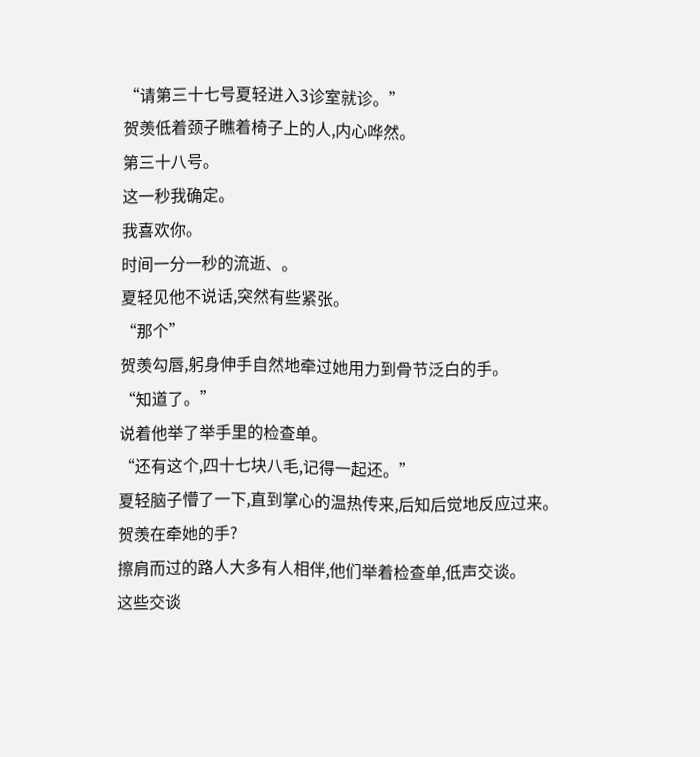“请第三十七号夏轻进入3诊室就诊。”
贺羡低着颈子瞧着椅子上的人,内心哗然。
第三十八号。
这一秒我确定。
我喜欢你。
时间一分一秒的流逝、。
夏轻见他不说话,突然有些紧张。
“那个”
贺羡勾唇,躬身伸手自然地牵过她用力到骨节泛白的手。
“知道了。”
说着他举了举手里的检查单。
“还有这个,四十七块八毛,记得一起还。”
夏轻脑子懵了一下,直到掌心的温热传来,后知后觉地反应过来。
贺羡在牵她的手?
擦肩而过的路人大多有人相伴,他们举着检查单,低声交谈。
这些交谈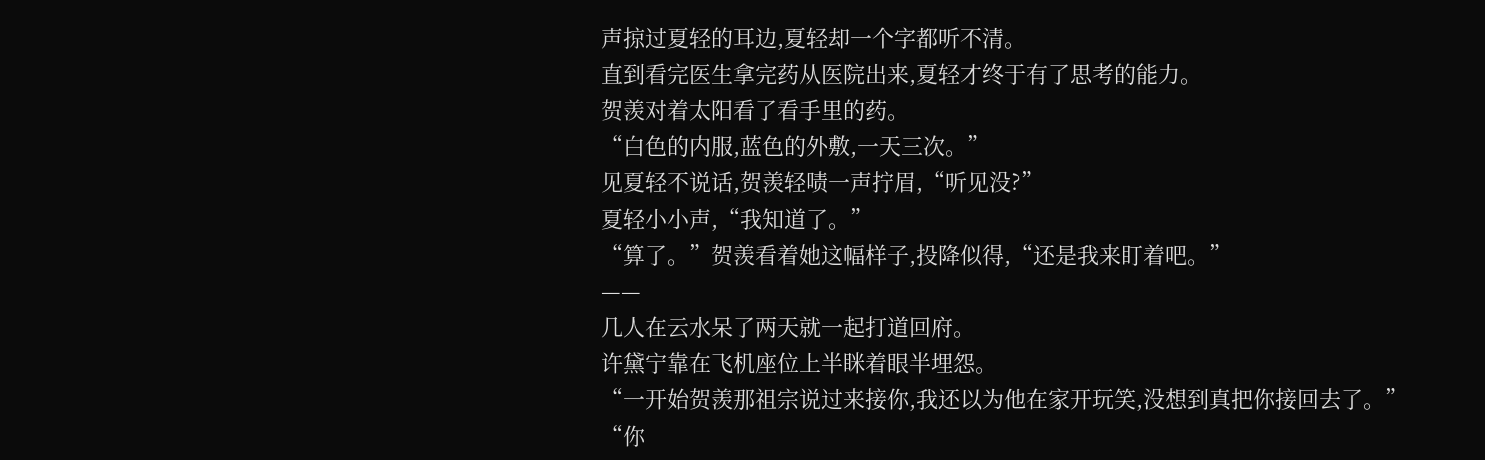声掠过夏轻的耳边,夏轻却一个字都听不清。
直到看完医生拿完药从医院出来,夏轻才终于有了思考的能力。
贺羡对着太阳看了看手里的药。
“白色的内服,蓝色的外敷,一天三次。”
见夏轻不说话,贺羡轻啧一声拧眉,“听见没?”
夏轻小小声,“我知道了。”
“算了。”贺羡看着她这幅样子,投降似得,“还是我来盯着吧。”
——
几人在云水呆了两天就一起打道回府。
许黛宁靠在飞机座位上半眯着眼半埋怨。
“一开始贺羡那祖宗说过来接你,我还以为他在家开玩笑,没想到真把你接回去了。”
“你